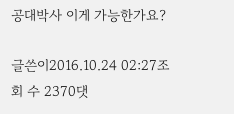공대박사 이게 가능한가요?

글쓴이2016.10.24 02:27조회 수 2370댓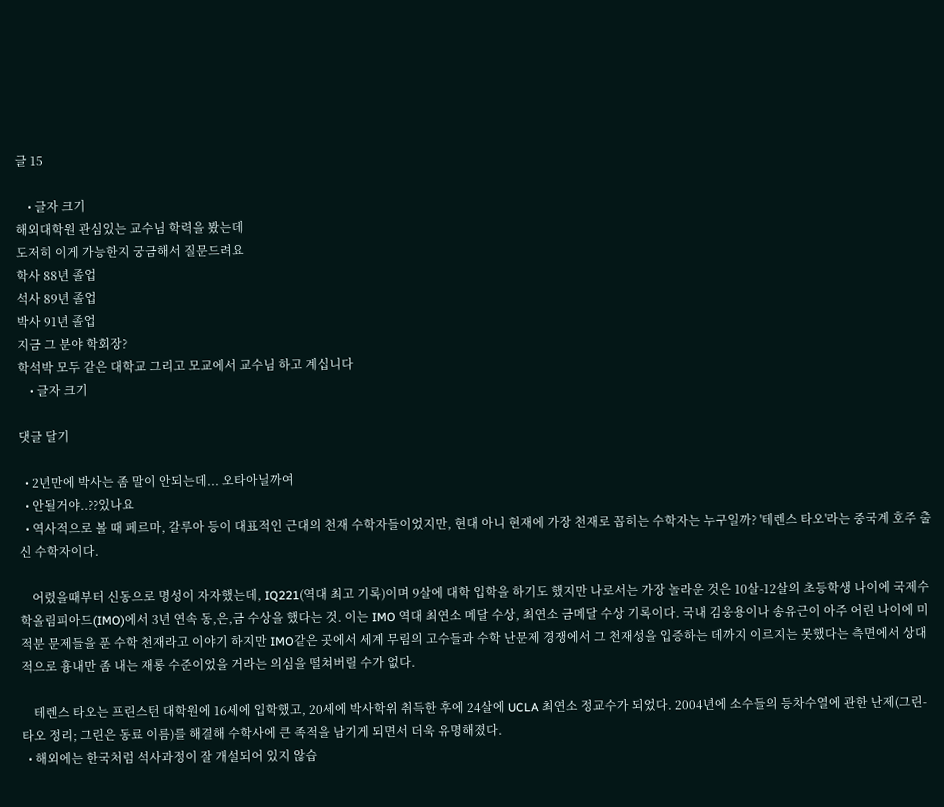글 15

    • 글자 크기
해외대학원 관심있는 교수님 학력을 봤는데
도저히 이게 가능한지 궁금해서 질문드려요
학사 88년 졸업
석사 89년 졸업
박사 91년 졸업
지금 그 분야 학회장?
학석박 모두 같은 대학교 그리고 모교에서 교수님 하고 계십니다
    • 글자 크기

댓글 달기

  • 2년만에 박사는 좀 말이 안되는데... 오타아닐까여
  • 안될거야..??있나요
  • 역사적으로 볼 때 페르마, 갈루아 등이 대표적인 근대의 천재 수학자들이었지만, 현대 아니 현재에 가장 천재로 꼽히는 수학자는 누구일까? '테렌스 타오'라는 중국계 호주 출신 수학자이다.

    어렸을때부터 신동으로 명성이 자자했는데, IQ221(역대 최고 기록)이며 9살에 대학 입학을 하기도 했지만 나로서는 가장 놀라운 것은 10살-12살의 초등학생 나이에 국제수학올림피아드(IMO)에서 3년 연속 동,은,금 수상을 했다는 것. 이는 IMO 역대 최연소 메달 수상, 최연소 금메달 수상 기록이다. 국내 김웅용이나 송유근이 아주 어린 나이에 미적분 문제들을 푼 수학 천재라고 이야기 하지만 IMO같은 곳에서 세계 무림의 고수들과 수학 난문제 경쟁에서 그 천재성을 입증하는 데까지 이르지는 못했다는 측면에서 상대적으로 흉내만 좀 내는 재롱 수준이었을 거라는 의심을 떨쳐버릴 수가 없다.

    테렌스 타오는 프린스턴 대학원에 16세에 입학했고, 20세에 박사학위 취득한 후에 24살에 UCLA 최연소 정교수가 되었다. 2004년에 소수들의 등차수열에 관한 난제(그린-타오 정리; 그린은 동료 이름)를 해결해 수학사에 큰 족적을 남기게 되면서 더욱 유명해졌다.
  • 해외에는 한국처럼 석사과정이 잘 개설되어 있지 않습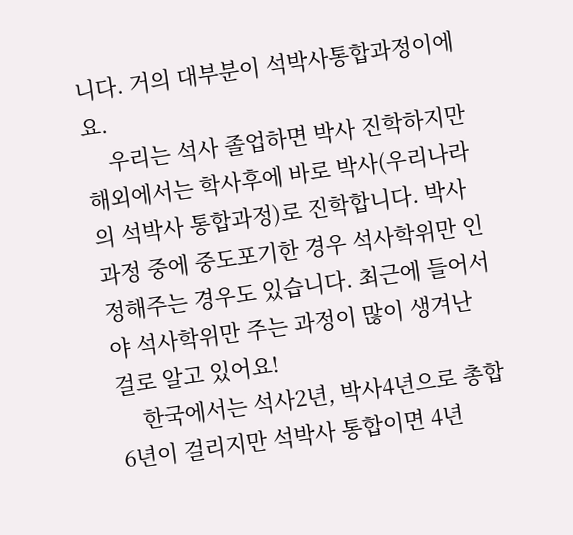니다. 거의 대부분이 석박사통합과정이에요.
    우리는 석사 졸업하면 박사 진학하지만 해외에서는 학사후에 바로 박사(우리나라의 석박사 통합과정)로 진학합니다. 박사과정 중에 중도포기한 경우 석사학위만 인정해주는 경우도 있습니다. 최근에 들어서야 석사학위만 주는 과정이 많이 생겨난 걸로 알고 있어요!
    한국에서는 석사2년, 박사4년으로 총합 6년이 걸리지만 석박사 통합이면 4년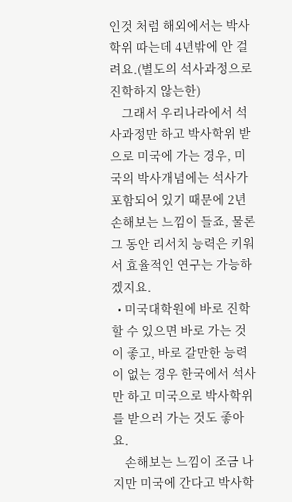인것 처럼 해외에서는 박사학위 따는데 4년밖에 안 걸려요.(별도의 석사과정으로 진학하지 않는한)
    그래서 우리나라에서 석사과정만 하고 박사학위 받으로 미국에 가는 경우, 미국의 박사개념에는 석사가 포함되어 있기 때문에 2년 손해보는 느낌이 들죠, 물론 그 동안 리서치 능력은 키워서 효율적인 연구는 가능하겠지요.
  • 미국대학원에 바로 진학할 수 있으면 바로 가는 것이 좋고, 바로 갈만한 능력이 없는 경우 한국에서 석사만 하고 미국으로 박사학위를 받으러 가는 것도 좋아요.
    손해보는 느낌이 조금 나지만 미국에 간다고 박사학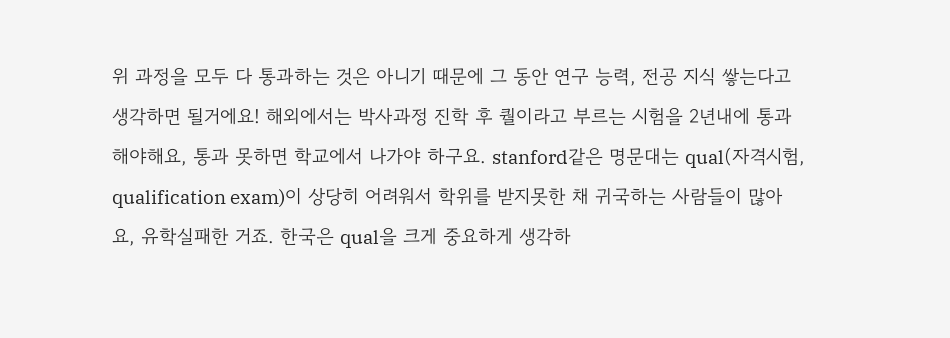위 과정을 모두 다 통과하는 것은 아니기 때문에 그 동안 연구 능력, 전공 지식 쌓는다고 생각하면 될거에요! 해외에서는 박사과정 진학 후 퀄이라고 부르는 시험을 2년내에 통과해야해요, 통과 못하면 학교에서 나가야 하구요. stanford같은 명문대는 qual(자격시험, qualification exam)이 상당히 어려워서 학위를 받지못한 채 귀국하는 사람들이 많아요, 유학실패한 거죠. 한국은 qual을 크게 중요하게 생각하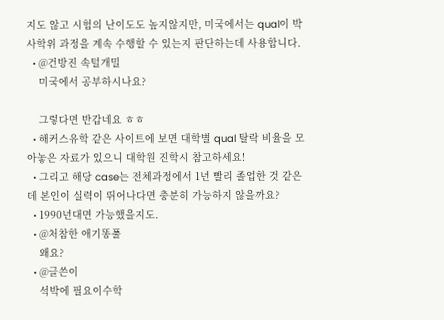지도 않고 시험의 난이도도 높지않지만, 미국에서는 qual이 박사학위 과정을 계속 수행할 수 있는지 판단하는데 사용합니다.
  • @건방진 속털개밀
    미국에서 공부하시나요?

    그렇다면 반갑네요 ㅎㅎ
  • 해커스유학 같은 사이트에 보면 대학별 qual 탈락 비율을 모아놓은 자료가 있으니 대학원 진학시 참고하세요!
  • 그리고 해당 case는 전체과정에서 1년 빨리 졸업한 것 같은데 본인이 실력이 뛰어나다면 충분히 가능하지 않을까요?
  • 1990년대면 가능했을지도.
  • @처참한 애기똥풀
    왜요?
  • @글쓴이
    석박에 필요이수학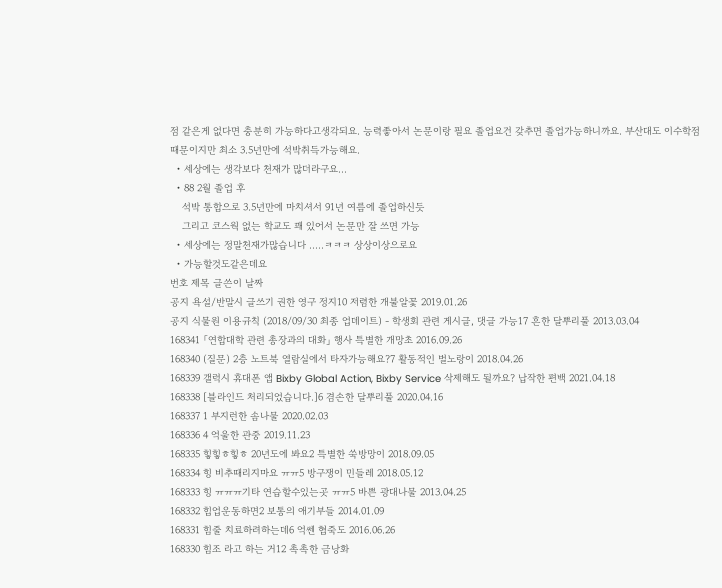점 같은게 없다면 충분히 가능하다고생각되요. 능력좋아서 논문이랑 필요 졸업요건 갖추면 졸업가능하니까요. 부산대도 이수학점때문이지만 최소 3.5년만에 석박취득가능해요.
  • 세상에는 생각보다 천재가 많더라구요...
  • 88 2월 졸업 후
    석박 통합으로 3.5년만에 마치셔서 91년 여름에 졸업하신듯
    그리고 코스웍 없는 학교도 꽤 있어서 논문만 잘 쓰면 가능
  • 세상에는 정말천재가많습니다 .....ㅋㅋㅋ 상상이상으로요
  • 가능할것도같은데요
번호 제목 글쓴이 날짜
공지 욕설/반말시 글쓰기 권한 영구 정지10 저렴한 개불알꽃 2019.01.26
공지 식물원 이용규칙 (2018/09/30 최종 업데이트) - 학생회 관련 게시글, 댓글 가능17 흔한 달뿌리풀 2013.03.04
168341 「연합대학 관련 총장과의 대화」 행사 특별한 개망초 2016.09.26
168340 (질문) 2층 노트북 열람실에서 타자가능해요?7 활동적인 벌노랑이 2018.04.26
168339 갤럭시 휴대폰 앱 Bixby Global Action, Bixby Service 삭제해도 될까요? 납작한 편백 2021.04.18
168338 [블라인드 처리되었습니다.]6 겸손한 달뿌리풀 2020.04.16
168337 1 부지런한 솜나물 2020.02.03
168336 4 억울한 관중 2019.11.23
168335 힣힣ㅎ힣ㅎ 20년도에 봐요2 특별한 쑥방망이 2018.09.05
168334 힝 비추때리지마요 ㅠㅠ5 방구쟁이 민들레 2018.05.12
168333 힝 ㅠㅠㅠ기타 연습할수있는곳 ㅠㅠ5 바쁜 광대나물 2013.04.25
168332 힙업운동하면2 보통의 애기부들 2014.01.09
168331 힘줄 치료하려하는데6 억쎈 협죽도 2016.06.26
168330 힘조 라고 하는 거12 촉촉한 금낭화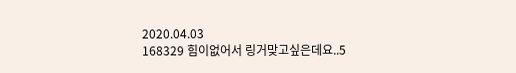2020.04.03
168329 힘이없어서 링거맞고싶은데요..5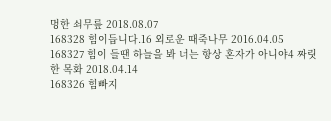멍한 쇠무릎 2018.08.07
168328 힘이듭니다.16 외로운 때죽나무 2016.04.05
168327 힘이 들땐 하늘을 봐 너는 항상 혼자가 아니야4 짜릿한 목화 2018.04.14
168326 힘빠지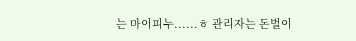는 마이피누......ㅎ 관리자는 돈벌이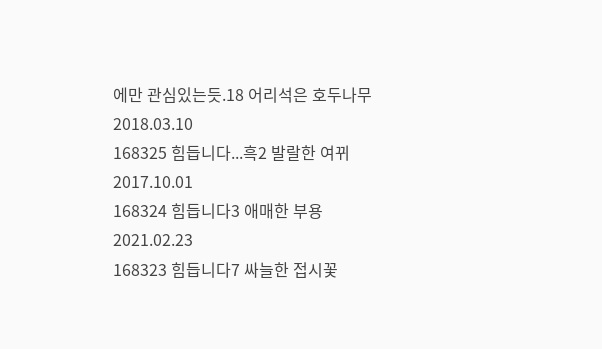에만 관심있는듯.18 어리석은 호두나무 2018.03.10
168325 힘듭니다...흑2 발랄한 여뀌 2017.10.01
168324 힘듭니다3 애매한 부용 2021.02.23
168323 힘듭니다7 싸늘한 접시꽃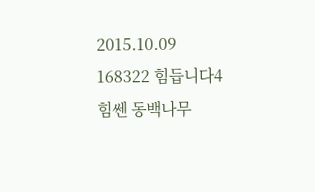2015.10.09
168322 힘듭니다4 힘쎈 동백나무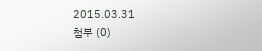2015.03.31
첨부 (0)